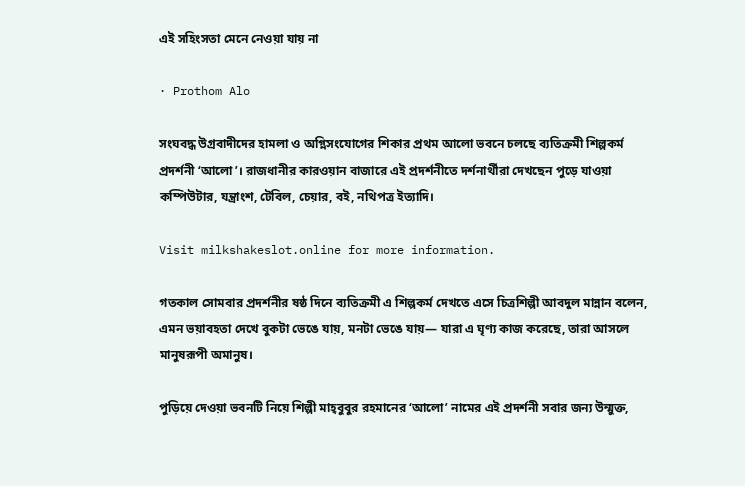এই সহিংসতা মেনে নেওয়া যায় না

· Prothom Alo

সংঘবদ্ধ উগ্রবাদীদের হামলা ও অগ্নিসংযোগের শিকার প্রথম আলো ভবনে চলছে ব্যতিক্রমী শিল্পকর্ম প্রদর্শনী ‘আলো’। রাজধানীর কারওয়ান বাজারে এই প্রদর্শনীতে দর্শনার্থীরা দেখছেন পুড়ে যাওয়া কম্পিউটার, যন্ত্রাংশ, টেবিল, চেয়ার, বই, নথিপত্র ইত্যাদি।

Visit milkshakeslot.online for more information.

গতকাল সোমবার প্রদর্শনীর ষষ্ঠ দিনে ব্যতিক্রমী এ শিল্পকর্ম দেখতে এসে চিত্রশিল্পী আবদুল মান্নান বলেন, এমন ভয়াবহতা দেখে বুকটা ভেঙে যায়, মনটা ভেঙে যায়— যারা এ ঘৃণ্য কাজ করেছে, তারা আসলে মানুষরূপী অমানুষ।

পুড়িয়ে দেওয়া ভবনটি নিয়ে শিল্পী মাহ্‌বুবুর রহমানের ‘আলো’ নামের এই প্রদর্শনী সবার জন্য উন্মুক্ত,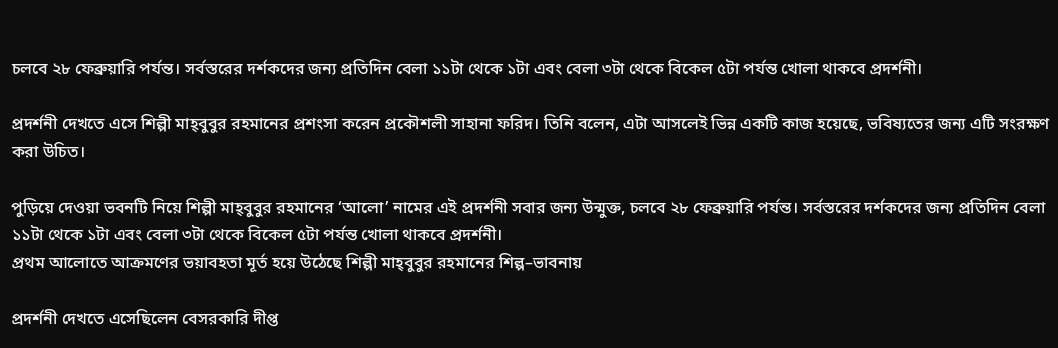চলবে ২৮ ফেব্রুয়ারি পর্যন্ত। সর্বস্তরের দর্শকদের জন্য প্রতিদিন বেলা ১১টা থেকে ১টা এবং বেলা ৩টা থেকে বিকেল ৫টা পর্যন্ত খোলা থাকবে প্রদর্শনী।

প্রদর্শনী দেখতে এসে শিল্পী মাহ্‌বুবুর রহমানের প্রশংসা করেন প্রকৌশলী সাহানা ফরিদ। তিনি বলেন, এটা আসলেই ভিন্ন একটি কাজ হয়েছে, ভবিষ্যতের জন্য এটি সংরক্ষণ করা উচিত।

পুড়িয়ে দেওয়া ভবনটি নিয়ে শিল্পী মাহ্‌বুবুর রহমানের ‘আলো’ নামের এই প্রদর্শনী সবার জন্য উন্মুক্ত, চলবে ২৮ ফেব্রুয়ারি পর্যন্ত। সর্বস্তরের দর্শকদের জন্য প্রতিদিন বেলা ১১টা থেকে ১টা এবং বেলা ৩টা থেকে বিকেল ৫টা পর্যন্ত খোলা থাকবে প্রদর্শনী।
প্রথম আলোতে আক্রমণের ভয়াবহতা মূর্ত হয়ে উঠেছে শিল্পী মাহ্‌বুবুর রহমানের শিল্প–ভাবনায়

প্রদর্শনী দেখতে এসেছিলেন বেসরকারি দীপ্ত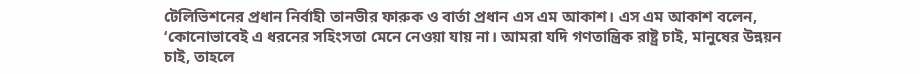টেলিভিশনের প্রধান নির্বাহী তানভীর ফারুক ও বার্তা প্রধান এস এম আকাশ। এস এম আকাশ বলেন, ‘কোনোভাবেই এ ধরনের সহিংসতা মেনে নেওয়া যায় না। আমরা যদি গণতান্ত্রিক রাষ্ট্র চাই, মানুষের উন্নয়ন চাই, তাহলে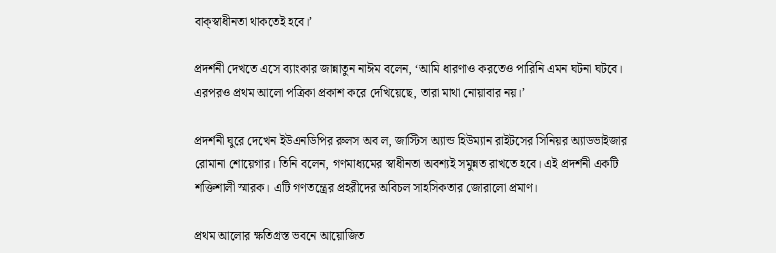বাক্‌স্বাধীনতা থাকতেই হবে।’

প্রদর্শনী দেখতে এসে ব্যাংকার জান্নাতুন নাঈম বলেন, ‘আমি ধারণাও করতেও পারিনি এমন ঘটনা ঘটবে। এরপরও প্রথম আলো পত্রিকা প্রকাশ করে দেখিয়েছে, তারা মাথা নোয়াবার নয়।’

প্রদর্শনী ঘুরে দেখেন ইউএনডিপির রুলস অব ল, জাস্টিস অ্যান্ড হিউম্যান রাইটসের সিনিয়র অ্যাডভাইজার রোমানা শোয়েগার। তিনি বলেন, গণমাধ্যমের স্বাধীনতা অবশ্যই সমুন্নত রাখতে হবে। এই প্রদর্শনী একটি শক্তিশালী স্মারক। এটি গণতন্ত্রের প্রহরীদের অবিচল সাহসিকতার জোরালো প্রমাণ।

প্রথম আলোর ক্ষতিগ্রস্ত ভবনে আয়োজিত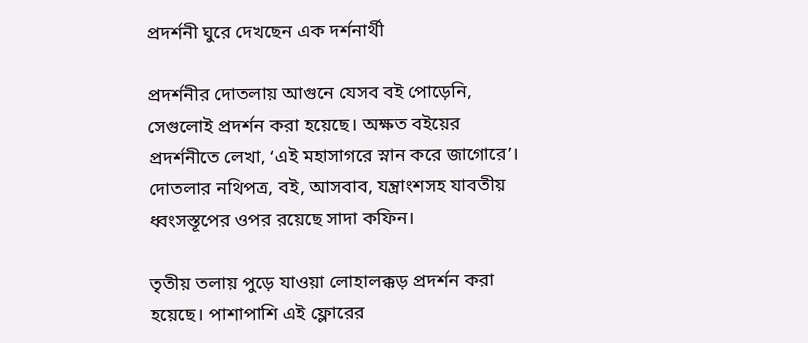প্রদর্শনী ঘুরে দেখছেন এক দর্শনার্থী

প্রদর্শনীর দোতলায় আগুনে যেসব বই পোড়েনি, সেগুলোই প্রদর্শন করা হয়েছে। অক্ষত বইয়ের প্রদর্শনীতে লেখা, ‘এই মহাসাগরে স্নান করে জাগোরে’। দোতলার নথিপত্র, বই, আসবাব, যন্ত্রাংশসহ যাবতীয় ধ্বংসস্তূপের ওপর রয়েছে সাদা কফিন।

তৃতীয় তলায় পুড়ে যাওয়া লোহালক্কড় প্রদর্শন করা হয়েছে। পাশাপাশি এই ফ্লোরের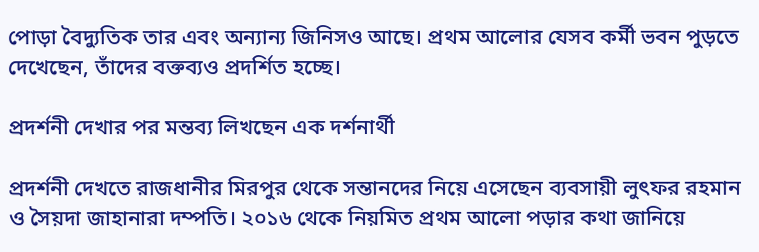পোড়া বৈদ্যুতিক তার এবং অন্যান্য জিনিসও আছে। প্রথম আলোর যেসব কর্মী ভবন পুড়তে দেখেছেন, তাঁদের বক্তব্যও প্রদর্শিত হচ্ছে।

প্রদর্শনী দেখার পর মন্তব্য লিখছেন এক দর্শনার্থী

প্রদর্শনী দেখতে রাজধানীর মিরপুর থেকে সন্তানদের নিয়ে এসেছেন ব্যবসায়ী লুৎফর রহমান ও সৈয়দা জাহানারা দম্পতি। ২০১৬ থেকে নিয়মিত প্রথম আলো পড়ার কথা জানিয়ে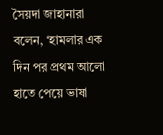সৈয়দা জাহানারা বলেন, ‘হামলার এক দিন পর প্রথম আলো হাতে পেয়ে ভাষা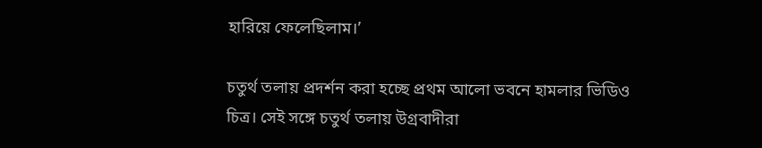হারিয়ে ফেলেছিলাম।’

চতুর্থ তলায় প্রদর্শন করা হচ্ছে প্রথম আলো ভবনে হামলার ভিডিও চিত্র। সেই সঙ্গে চতুর্থ তলায় উগ্রবাদীরা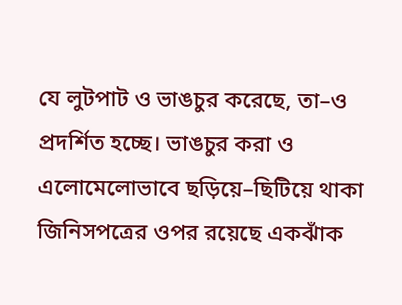যে লুটপাট ও ভাঙচুর করেছে, তা–ও প্রদর্শিত হচ্ছে। ভাঙচুর করা ও এলোমেলোভাবে ছড়িয়ে–ছিটিয়ে থাকা জিনিসপত্রের ওপর রয়েছে একঝাঁক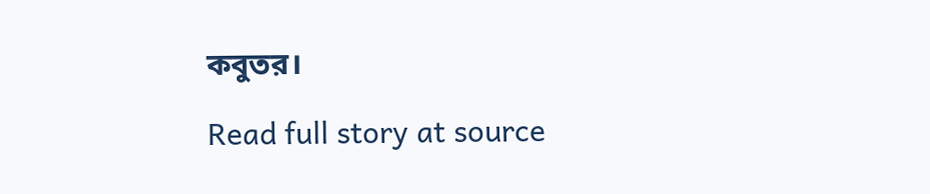কবুতর।

Read full story at source